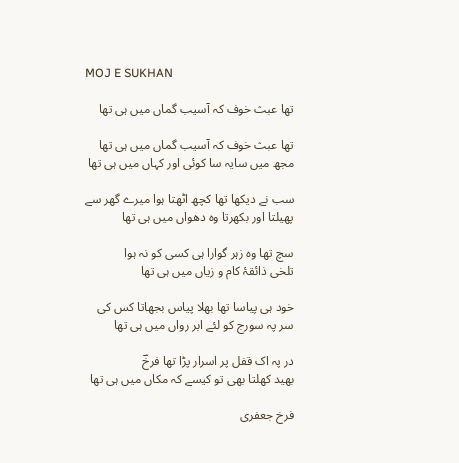MOJ E SUKHAN

تھا عبث خوف کہ آسیب گماں میں ہی تھا

تھا عبث خوف کہ آسیب گماں میں ہی تھا
مجھ میں سایہ سا کوئی اور کہاں میں ہی تھا

سب نے دیکھا تھا کچھ اٹھتا ہوا میرے گھر سے
پھیلتا اور بکھرتا وہ دھواں میں ہی تھا

سچ تھا وہ زہر گوارا ہی کسی کو نہ ہوا
تلخی ذائقۂ کام و زیاں میں ہی تھا

خود ہی پیاسا تھا بھلا پیاس بجھاتا کس کی
سر پہ سورج کو لئے ابر رواں میں ہی تھا

در پہ اک قفل پر اسرار پڑا تھا فرخؔ
بھید کھلتا بھی تو کیسے کہ مکاں میں ہی تھا

فرخ جعفری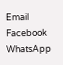Email
Facebook
WhatsApp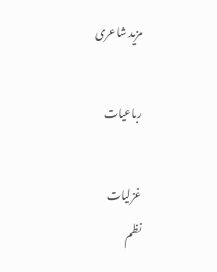مزید شاعری

رباعیات

غزلیات
نظم